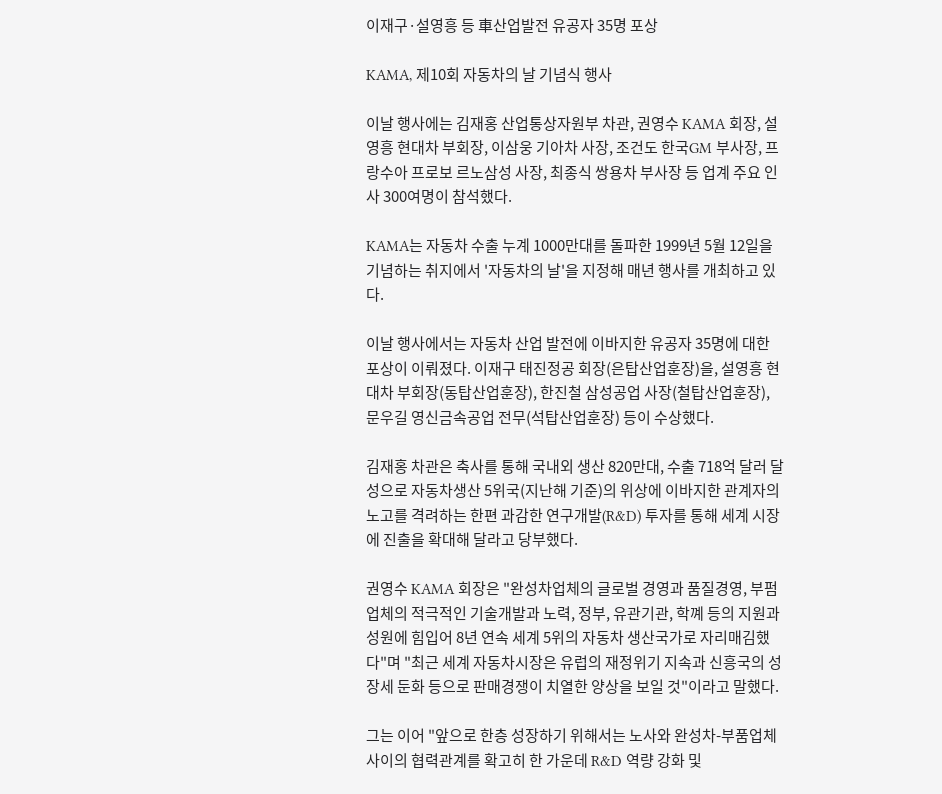이재구·설영흥 등 車산업발전 유공자 35명 포상

KAMA, 제10회 자동차의 날 기념식 행사

이날 행사에는 김재홍 산업통상자원부 차관, 권영수 KAMA 회장, 설영흥 현대차 부회장, 이삼웅 기아차 사장, 조건도 한국GM 부사장, 프랑수아 프로보 르노삼성 사장, 최종식 쌍용차 부사장 등 업계 주요 인사 300여명이 참석했다.

KAMA는 자동차 수출 누계 1000만대를 돌파한 1999년 5월 12일을 기념하는 취지에서 '자동차의 날'을 지정해 매년 행사를 개최하고 있다.

이날 행사에서는 자동차 산업 발전에 이바지한 유공자 35명에 대한 포상이 이뤄졌다. 이재구 태진정공 회장(은탑산업훈장)을, 설영흥 현대차 부회장(동탑산업훈장), 한진철 삼성공업 사장(철탑산업훈장), 문우길 영신금속공업 전무(석탑산업훈장) 등이 수상했다.

김재홍 차관은 축사를 통해 국내외 생산 820만대, 수출 718억 달러 달성으로 자동차생산 5위국(지난해 기준)의 위상에 이바지한 관계자의 노고를 격려하는 한편 과감한 연구개발(R&D) 투자를 통해 세계 시장에 진출을 확대해 달라고 당부했다.

권영수 KAMA 회장은 "완성차업체의 글로벌 경영과 품질경영, 부펌업체의 적극적인 기술개발과 노력, 정부, 유관기관, 학꼐 등의 지원과 성원에 힘입어 8년 연속 세계 5위의 자동차 생산국가로 자리매김했다"며 "최근 세계 자동차시장은 유럽의 재정위기 지속과 신흥국의 성장세 둔화 등으로 판매경쟁이 치열한 양상을 보일 것"이라고 말했다.

그는 이어 "앞으로 한층 성장하기 위해서는 노사와 완성차-부품업체 사이의 협력관계를 확고히 한 가운데 R&D 역량 강화 및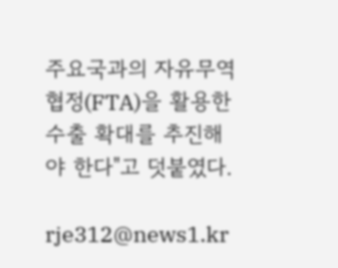주요국과의 자유무역협정(FTA)을 활용한 수출 확대를 추진해야 한다"고 덧붙였다.

rje312@news1.kr